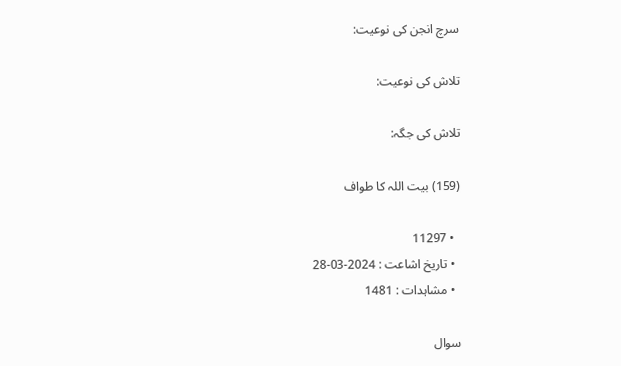سرچ انجن کی نوعیت:

تلاش کی نوعیت:

تلاش کی جگہ:

(159) بیت اللہ کا طواف

  • 11297
  • تاریخ اشاعت : 2024-03-28
  • مشاہدات : 1481

سوال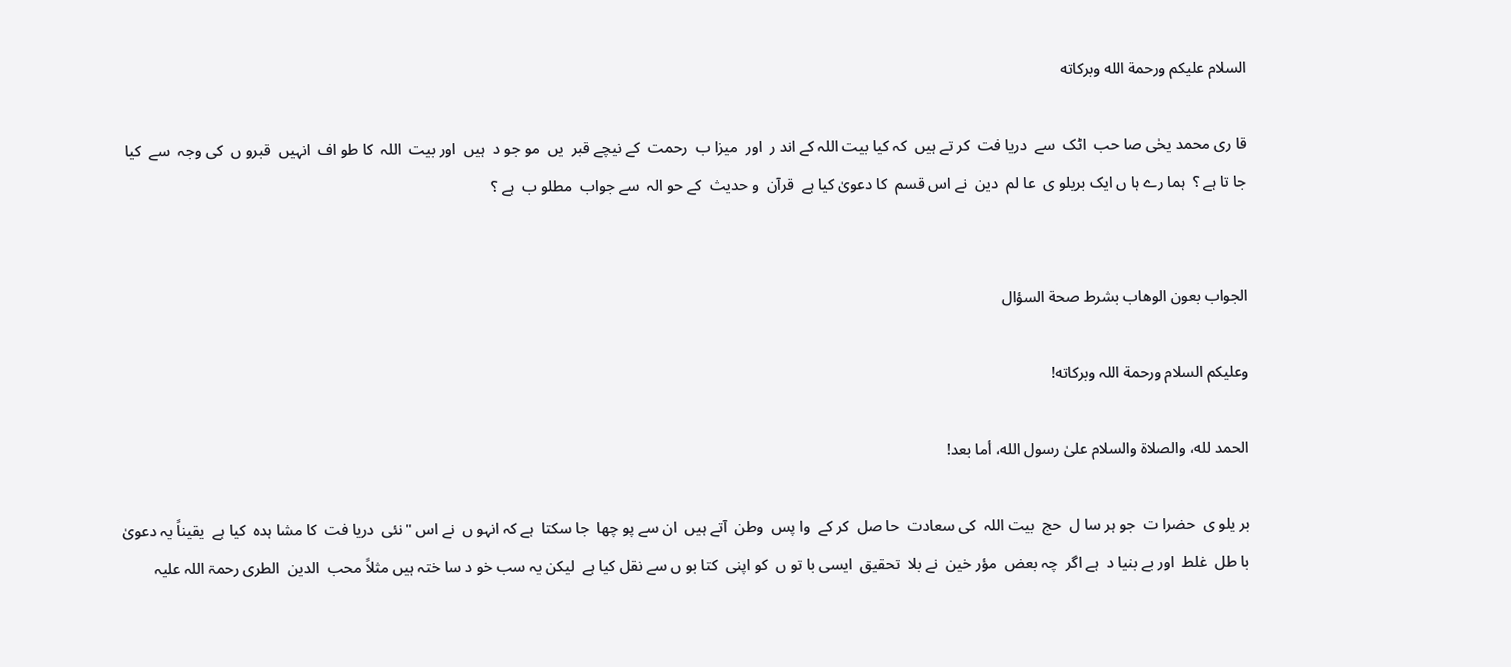السلام عليكم ورحمة الله وبركاته

قا ری محمد یحٰی صا حب  اٹک  سے  دریا فت  کر تے ہیں  کہ کیا بیت اللہ کے اند ر  اور  میزا ب  رحمت  کے نیچے قبر  یں  مو جو د  ہیں  اور بیت  اللہ  کا طو اف  انہیں  قبرو ں  کی وجہ  سے  کیا جا تا ہے ؟  ہما رے ہا ں ایک بریلو ی  عا لم  دین  نے اس قسم  کا دعویٰ کیا ہے  قرآن  و حدیث  کے حو الہ  سے جواب  مطلو ب  ہے ؟


الجواب بعون الوهاب بشرط صحة السؤال

وعلیکم السلام ورحمة اللہ وبرکاته!

الحمد لله، والصلاة والسلام علىٰ رسول الله، أما بعد!

بر یلو ی  حضرا ت  جو ہر سا ل  حج  بیت اللہ  کی سعادت  حا صل  کر کے  وا پس  وطن  آتے ہیں  ان سے پو چھا  جا سکتا  ہے کہ انہو ں  نے اس "نئی  دریا فت  کا مشا ہدہ  کیا ہے  یقیناً یہ دعویٰ  با طل  غلط  اور بے بنیا د  ہے اگر  چہ بعض  مؤر خین  نے بلا  تحقیق  ایسی با تو ں  کو اپنی  کتا بو ں سے نقل کیا ہے  لیکن یہ سب خو د سا ختہ ہیں مثلاً محب  الدین  الطری رحمۃ اللہ علیہ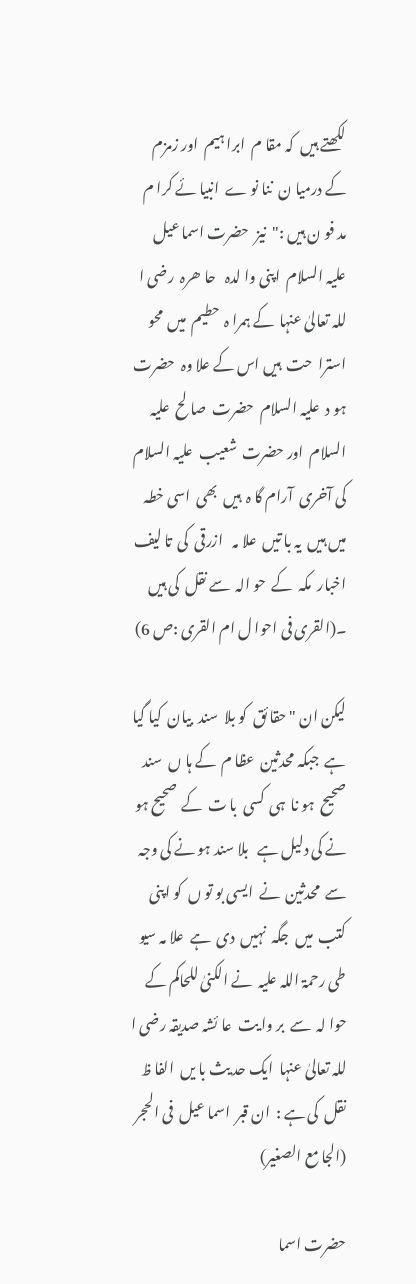لکھتے ہیں  کہ مقا م  ابرا ہیم  اور زمزم  کے درمیا ن  ننا نو ے  انبیا ئے کرا م  مد فو ن ہیں :"  نیز  حضرت اسما عیل  علیہ السلام  اپنی وا لدہ   حا ھرہ  رضی ا للہ تعالیٰ عنہا  کے ہمرا ہ  حطیم  میں  محو استرا  حت  ہیں اس کے علا وہ  حضرت ہو د  علیہ السلام  حضرت  صا لح  علیہ السلام  اور حضرت  شعیب  علیہ السلام  کی آخری  آرام گا ہ  ہیں  بھی  اسی خطہ  میں ہیں  یہ با تیں  علا مہ   ازرقی  کی  تا لیف  اخبار  مکہ  کے  حو الہ  سے نقل  کی ہیں ۔(القری فی احوا ل ام القری :ص 6)

لیکن ان " حقا ئق  کو بلا  سند  بیان  کیا گیا  ہے  جبکہ محدثین  عظا م  کے ہا ں  سند  صحیح  ہو نا  ہی  کسی  با ت  کے  صحیح ہو نے کی دلیل ہے   بلا سند ہو نے کی وجہ سے  محدثین  نے  ایسی بو تو ں  کو اپنی  کتب  میں  جگہ  نہیں  دی  ہے  علا مہ سیو طی رحمۃ اللہ علیہ  نے الکنیٰ للحاکم کے حوا لہ  سے  بر وا یت  عا ئشہ صدیقہ رضی ا للہ تعالیٰ عنہا  ایک حد یث با یں  الفا ظ نقل  کی ہے :  ان قبر  اسما عیل  فی الحجر (الجا مع الصغیر)

حضرت اسما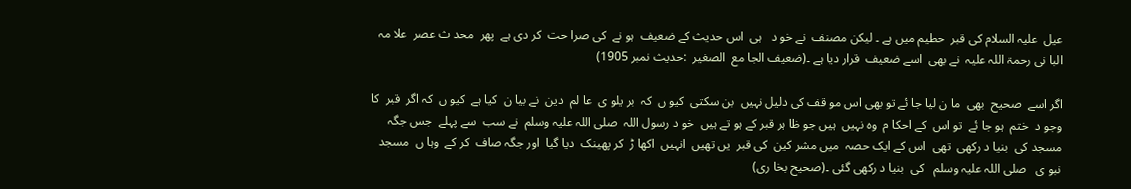عیل  علیہ السلام کی قبر  حطیم میں ہے ۔ لیکن مصنف  نے خو د   ہی  اس حدیث کے ضعیف  ہو نے  کی صرا حت  کر دی ہے  پھر  محد ث عصر  علا مہ البا نی رحمۃ اللہ علیہ  نے بھی  اسے ضعیف  قرار دیا ہے ۔(ضعیف الجا مع  الصغیر  :حدیث نمبر 1905)

اگر اسے  صحیح  بھی  ما ن لیا جا ئے تو بھی اس مو قف کی دلیل نہیں  بن سکتی  کیو ں  کہ  بر یلو ی  عا لم  دین  نے بیا ن  کیا ہے  کیو ں  کہ اگر  قبر  کا وجو د  ختم  ہو جا ئے  تو اس  کے احکا م  وہ نہیں  ہیں جو ظا ہر قبر کے ہو تے ہیں  خو د رسول اللہ  صلی اللہ علیہ وسلم  نے سب  سے پہلے  جس جگہ  مسجد کی  بنیا د رکھی  تھی  اس کے ایک حصہ  میں مشر کین  کی قبر  یں تھیں  انہیں  اکھا ڑ  کر پھینک  دیا گیا  اور جگہ صاف  کر کے  وہا ں  مسجد  نبو ی   صلی اللہ علیہ وسلم   کی  بنیا د رکھی گئی ۔(صحیح بخا ری)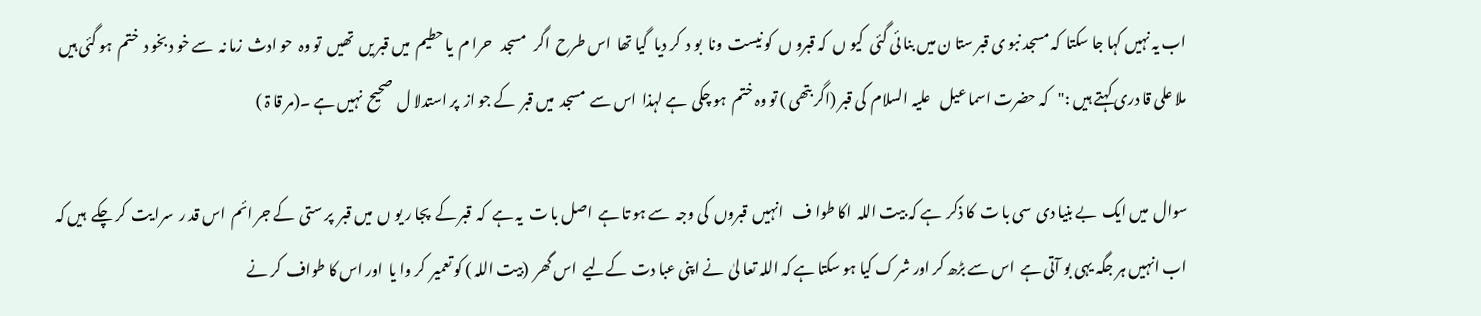اب یہ نہیں کہا جا سکتا  کہ مسجد نبو ی قبر ستا ن میں بنا ئی گئی  کیو ں  کہ قبرو ں  کو نیست  ونا  بو د  کر دیا  گیا تھا  اس طرح  اگر   مسجد   حرا م  یا حطیم  میں قبر یں  تھیں  تو وہ  حو ادث  زما نہ  سے خو د بخو د  ختم  ہو گئی ہیں ملا علی قا دری کہتے ہیں :"کہ حضرت اسما عیل   علیہ السلام  کی قبر (اگر بتھی ) تو وہ ختم  ہو چکی  ہے لہذا  اس سے  مسجد  میں قبر  کے جو از  پر استدلا ل  صحیح  نہیں ہے ۔(مر قا ۃ )

سوال  میں ایک  بے بنیا دی  سی با ت  کا ذکر  ہے کہ بیت اللہ  اکا طوا ف   انہیں  قبروں  کی وجہ  سے ہو تا ہے  اصل با ت  یہ ہے  کہ  قبر کے  پجا ر یو ں  میں قبر  پر ستی  کے جر ائم  اس قد ر  سرا یت  کر چکے  ہیں کہ  اب انہیں ہر جگہ یہی بو آتی ہے  اس سے بڑھ کر اور شر ک کیا ہو سکتا ہے کہ اللہ تعا لیٰ  نے اپنی عبا دت  کےلیے  اس گھر  (بیت اللہ ) کو تعمیر  کر وا یا  اور اس کا طواف  کر نے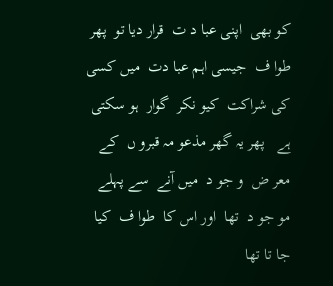کو بھی  اپنی عبا د ت  قرار دیا تو  پھر طوا ف  جیسی اہم عبا دت  میں کسی کی شراکت  کیو نکر  گوار  ہو سکتی ہے   پھر یہ گھر مذعو مہ قبرو ں  کے معر ض  و جو د  میں آنے  سے پہلے  مو جو د  تھا  اور اس کا  طوا ف  کیا جا تا تھا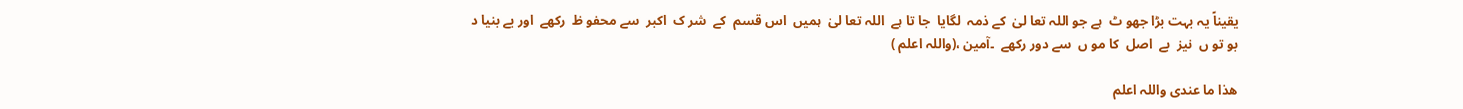یقیناً یہ بہت بڑا جھو ٹ  ہے جو اللہ تعا لیٰ  کے ذمہ  لگایا  جا تا ہے  اللہ تعا لیٰ  ہمیں  اس قسم  کے  شر ک  اکبر  سے محفو ظ  رکھے  اور بے بنیا د  بو تو ں  نیز  بے  اصل  کا مو ں  سے دور رکھے  ۔آمین ،(واللہ اعلم )

ھذا ما عندی واللہ اعلم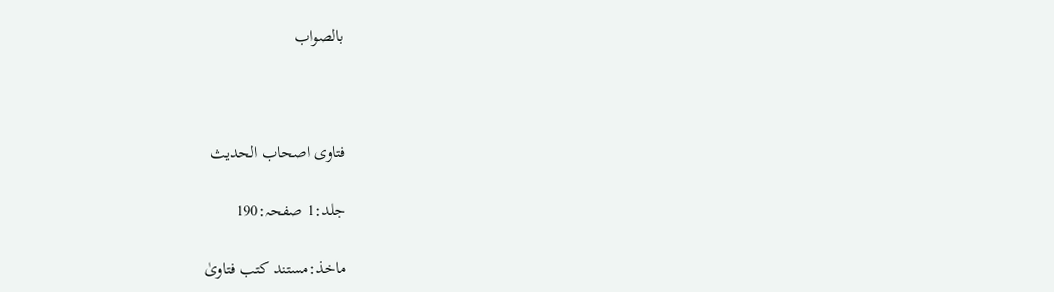بالصواب



فتاوی اصحاب الحدیث

جلد:1 صفحہ:190

ماخذ:مستند کتب فتاویٰ